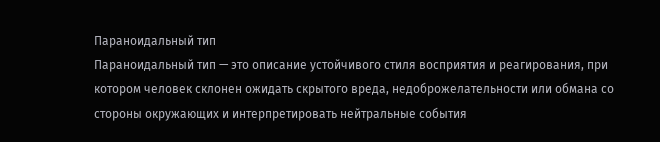Параноидальный тип
Параноидальный тип — это описание устойчивого стиля восприятия и реагирования, при котором человек склонен ожидать скрытого вреда, недоброжелательности или обмана со стороны окружающих и интерпретировать нейтральные события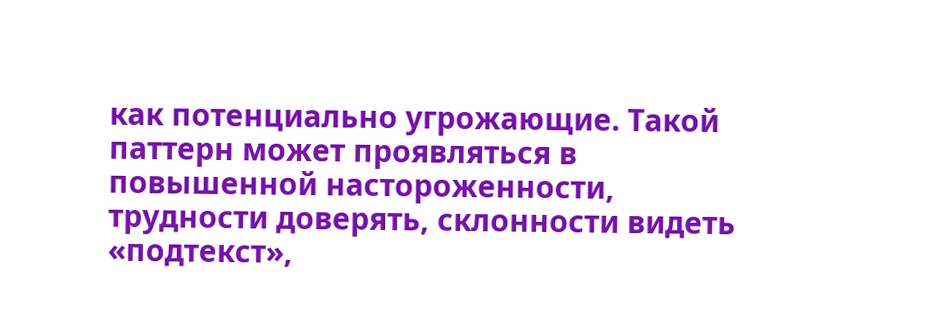как потенциально угрожающие. Такой паттерн может проявляться в повышенной настороженности, трудности доверять, склонности видеть «подтекст»,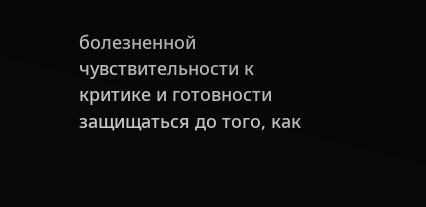болезненной чувствительности к критике и готовности защищаться до того, как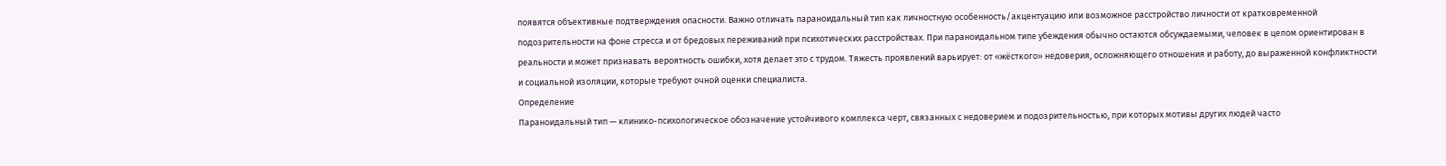появятся объективные подтверждения опасности. Важно отличать параноидальный тип как личностную особенность/акцентуацию или возможное расстройство личности от кратковременной подозрительности на фоне стресса и от бредовых переживаний при психотических расстройствах. При параноидальном типе убеждения обычно остаются обсуждаемыми, человек в целом ориентирован в реальности и может признавать вероятность ошибки, хотя делает это с трудом. Тяжесть проявлений варьирует: от «жёсткого» недоверия, осложняющего отношения и работу, до выраженной конфликтности и социальной изоляции, которые требуют очной оценки специалиста.
Определение
Параноидальный тип — клинико-психологическое обозначение устойчивого комплекса черт, связанных с недоверием и подозрительностью, при которых мотивы других людей часто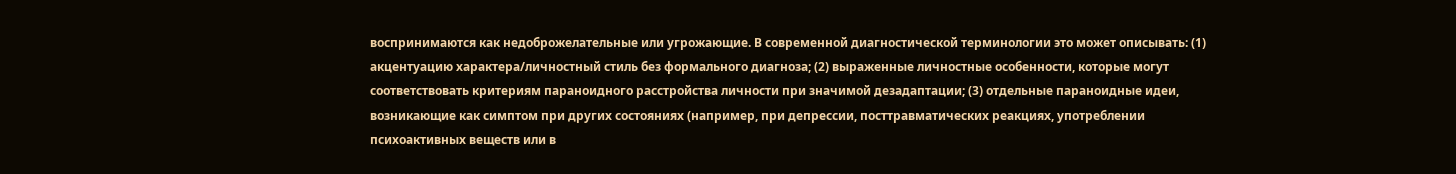воспринимаются как недоброжелательные или угрожающие. В современной диагностической терминологии это может описывать: (1) акцентуацию характера/личностный стиль без формального диагноза; (2) выраженные личностные особенности, которые могут соответствовать критериям параноидного расстройства личности при значимой дезадаптации; (3) отдельные параноидные идеи, возникающие как симптом при других состояниях (например, при депрессии, посттравматических реакциях, употреблении психоактивных веществ или в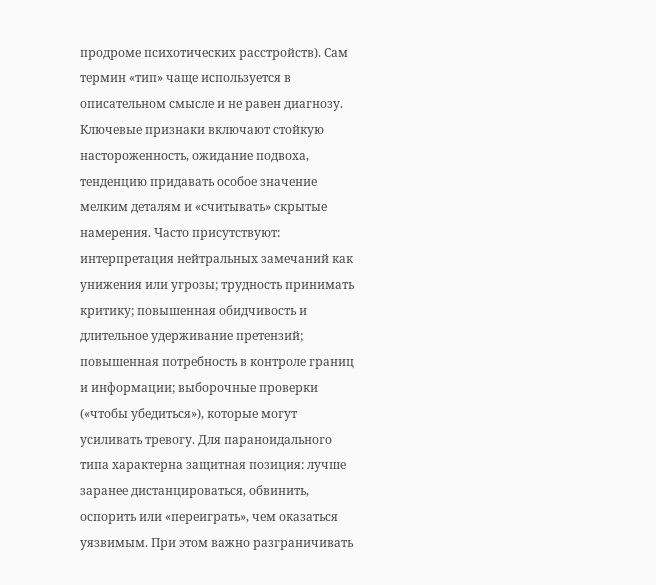продроме психотических расстройств). Сам термин «тип» чаще используется в описательном смысле и не равен диагнозу. Ключевые признаки включают стойкую настороженность, ожидание подвоха, тенденцию придавать особое значение мелким деталям и «считывать» скрытые намерения. Часто присутствуют: интерпретация нейтральных замечаний как унижения или угрозы; трудность принимать критику; повышенная обидчивость и длительное удерживание претензий; повышенная потребность в контроле границ и информации; выборочные проверки («чтобы убедиться»), которые могут усиливать тревогу. Для параноидального типа характерна защитная позиция: лучше заранее дистанцироваться, обвинить, оспорить или «переиграть», чем оказаться уязвимым. При этом важно разграничивать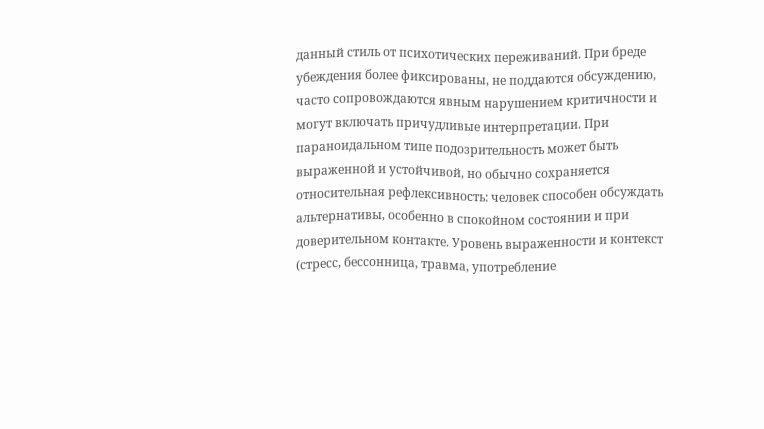данный стиль от психотических переживаний. При бреде убеждения более фиксированы, не поддаются обсуждению, часто сопровождаются явным нарушением критичности и могут включать причудливые интерпретации. При параноидальном типе подозрительность может быть выраженной и устойчивой, но обычно сохраняется относительная рефлексивность: человек способен обсуждать альтернативы, особенно в спокойном состоянии и при доверительном контакте. Уровень выраженности и контекст (стресс, бессонница, травма, употребление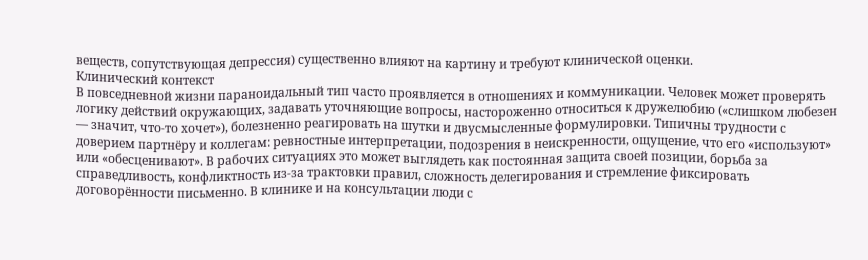веществ, сопутствующая депрессия) существенно влияют на картину и требуют клинической оценки.
Клинический контекст
В повседневной жизни параноидальный тип часто проявляется в отношениях и коммуникации. Человек может проверять логику действий окружающих, задавать уточняющие вопросы, настороженно относиться к дружелюбию («слишком любезен — значит, что-то хочет»), болезненно реагировать на шутки и двусмысленные формулировки. Типичны трудности с доверием партнёру и коллегам: ревностные интерпретации, подозрения в неискренности, ощущение, что его «используют» или «обесценивают». В рабочих ситуациях это может выглядеть как постоянная защита своей позиции, борьба за справедливость, конфликтность из-за трактовки правил, сложность делегирования и стремление фиксировать договорённости письменно. В клинике и на консультации люди с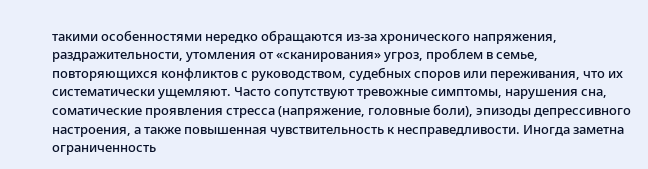такими особенностями нередко обращаются из-за хронического напряжения, раздражительности, утомления от «сканирования» угроз, проблем в семье, повторяющихся конфликтов с руководством, судебных споров или переживания, что их систематически ущемляют. Часто сопутствуют тревожные симптомы, нарушения сна, соматические проявления стресса (напряжение, головные боли), эпизоды депрессивного настроения, а также повышенная чувствительность к несправедливости. Иногда заметна ограниченность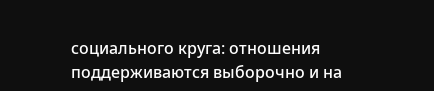социального круга: отношения поддерживаются выборочно и на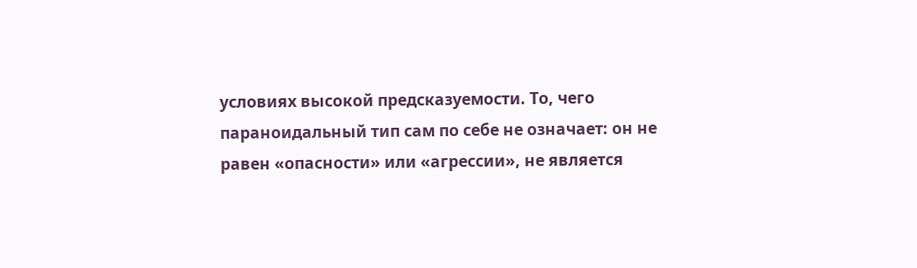условиях высокой предсказуемости. То, чего параноидальный тип сам по себе не означает: он не равен «опасности» или «агрессии», не является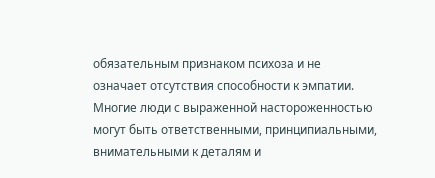обязательным признаком психоза и не означает отсутствия способности к эмпатии. Многие люди с выраженной настороженностью могут быть ответственными, принципиальными, внимательными к деталям и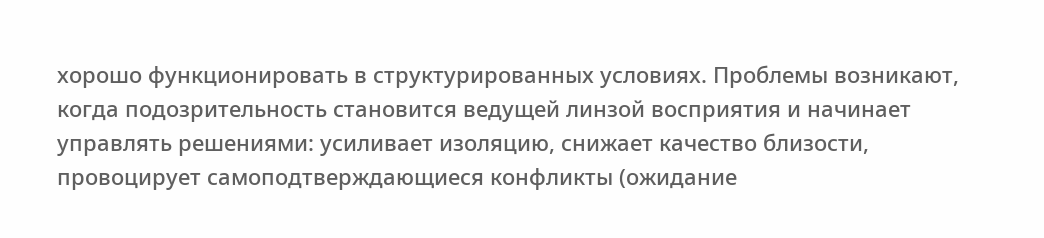хорошо функционировать в структурированных условиях. Проблемы возникают, когда подозрительность становится ведущей линзой восприятия и начинает управлять решениями: усиливает изоляцию, снижает качество близости, провоцирует самоподтверждающиеся конфликты (ожидание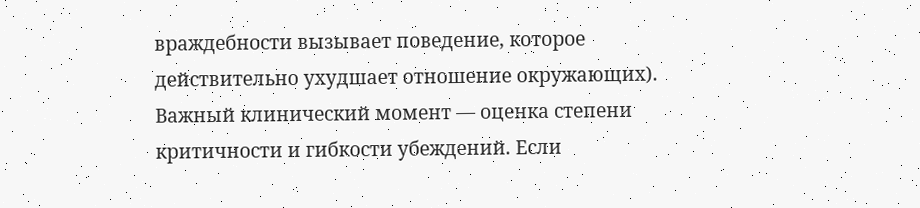враждебности вызывает поведение, которое действительно ухудшает отношение окружающих). Важный клинический момент — оценка степени критичности и гибкости убеждений. Если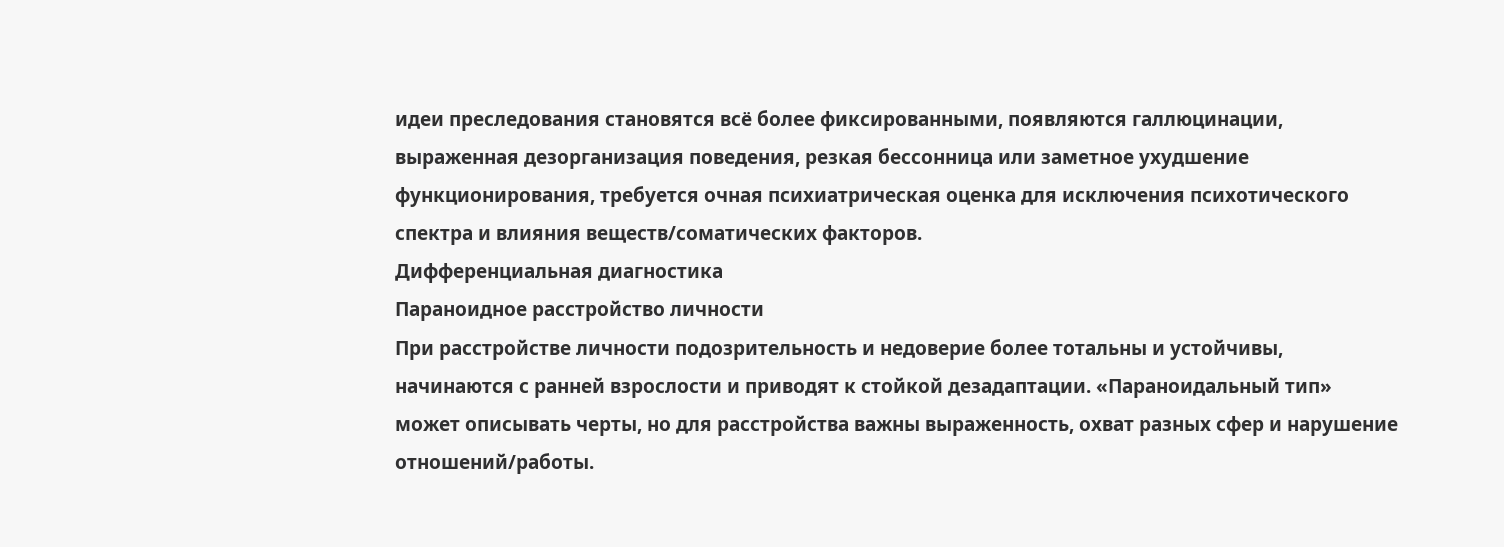идеи преследования становятся всё более фиксированными, появляются галлюцинации, выраженная дезорганизация поведения, резкая бессонница или заметное ухудшение функционирования, требуется очная психиатрическая оценка для исключения психотического спектра и влияния веществ/соматических факторов.
Дифференциальная диагностика
Параноидное расстройство личности
При расстройстве личности подозрительность и недоверие более тотальны и устойчивы, начинаются с ранней взрослости и приводят к стойкой дезадаптации. «Параноидальный тип» может описывать черты, но для расстройства важны выраженность, охват разных сфер и нарушение отношений/работы.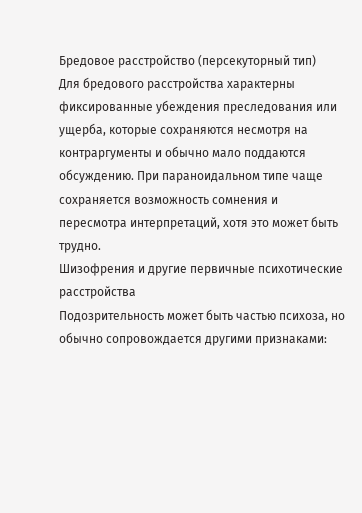Бредовое расстройство (персекуторный тип)
Для бредового расстройства характерны фиксированные убеждения преследования или ущерба, которые сохраняются несмотря на контраргументы и обычно мало поддаются обсуждению. При параноидальном типе чаще сохраняется возможность сомнения и пересмотра интерпретаций, хотя это может быть трудно.
Шизофрения и другие первичные психотические расстройства
Подозрительность может быть частью психоза, но обычно сопровождается другими признаками: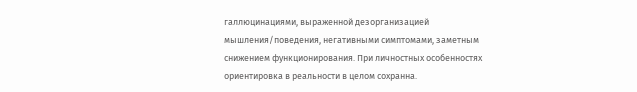галлюцинациями, выраженной дезорганизацией мышления/поведения, негативными симптомами, заметным снижением функционирования. При личностных особенностях ориентировка в реальности в целом сохранна.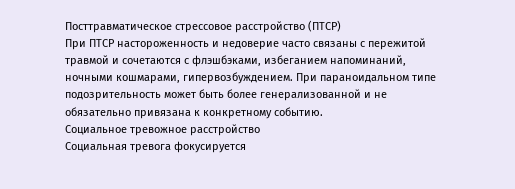Посттравматическое стрессовое расстройство (ПТСР)
При ПТСР настороженность и недоверие часто связаны с пережитой травмой и сочетаются с флэшбэками, избеганием напоминаний, ночными кошмарами, гипервозбуждением. При параноидальном типе подозрительность может быть более генерализованной и не обязательно привязана к конкретному событию.
Социальное тревожное расстройство
Социальная тревога фокусируется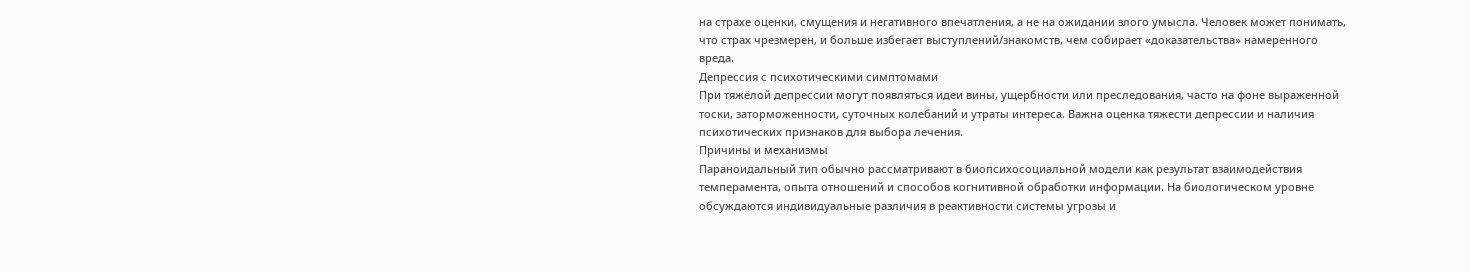на страхе оценки, смущения и негативного впечатления, а не на ожидании злого умысла. Человек может понимать, что страх чрезмерен, и больше избегает выступлений/знакомств, чем собирает «доказательства» намеренного вреда.
Депрессия с психотическими симптомами
При тяжёлой депрессии могут появляться идеи вины, ущербности или преследования, часто на фоне выраженной тоски, заторможенности, суточных колебаний и утраты интереса. Важна оценка тяжести депрессии и наличия психотических признаков для выбора лечения.
Причины и механизмы
Параноидальный тип обычно рассматривают в биопсихосоциальной модели как результат взаимодействия темперамента, опыта отношений и способов когнитивной обработки информации. На биологическом уровне обсуждаются индивидуальные различия в реактивности системы угрозы и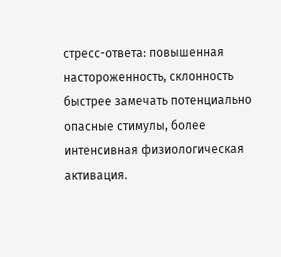стресс-ответа: повышенная настороженность, склонность быстрее замечать потенциально опасные стимулы, более интенсивная физиологическая активация.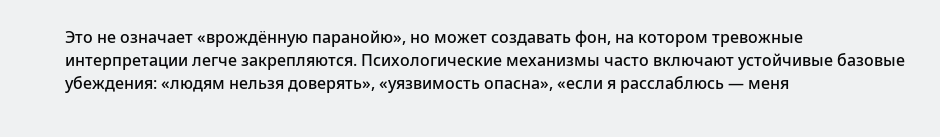Это не означает «врождённую паранойю», но может создавать фон, на котором тревожные интерпретации легче закрепляются. Психологические механизмы часто включают устойчивые базовые убеждения: «людям нельзя доверять», «уязвимость опасна», «если я расслаблюсь — меня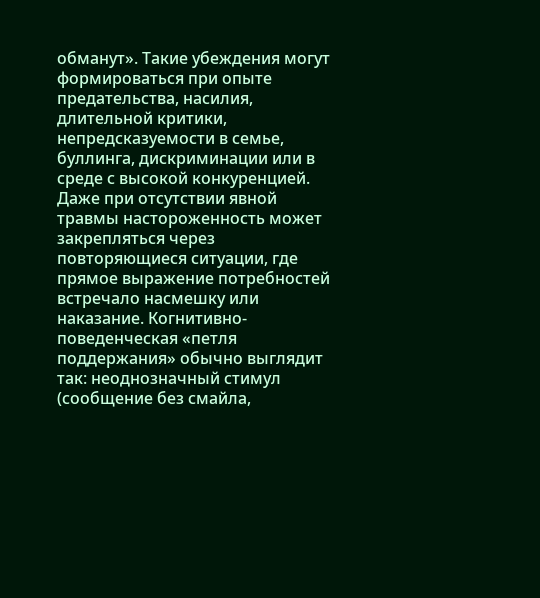обманут». Такие убеждения могут формироваться при опыте предательства, насилия, длительной критики, непредсказуемости в семье, буллинга, дискриминации или в среде с высокой конкуренцией. Даже при отсутствии явной травмы настороженность может закрепляться через повторяющиеся ситуации, где прямое выражение потребностей встречало насмешку или наказание. Когнитивно-поведенческая «петля поддержания» обычно выглядит так: неоднозначный стимул (сообщение без смайла,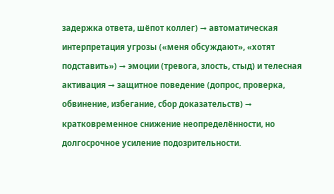задержка ответа, шёпот коллег) → автоматическая интерпретация угрозы («меня обсуждают», «хотят подставить») → эмоции (тревога, злость, стыд) и телесная активация → защитное поведение (допрос, проверка, обвинение, избегание, сбор доказательств) → кратковременное снижение неопределённости, но долгосрочное усиление подозрительности.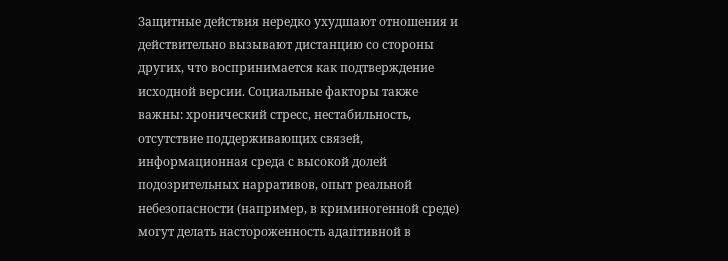Защитные действия нередко ухудшают отношения и действительно вызывают дистанцию со стороны других, что воспринимается как подтверждение исходной версии. Социальные факторы также важны: хронический стресс, нестабильность, отсутствие поддерживающих связей, информационная среда с высокой долей подозрительных нарративов, опыт реальной небезопасности (например, в криминогенной среде) могут делать настороженность адаптивной в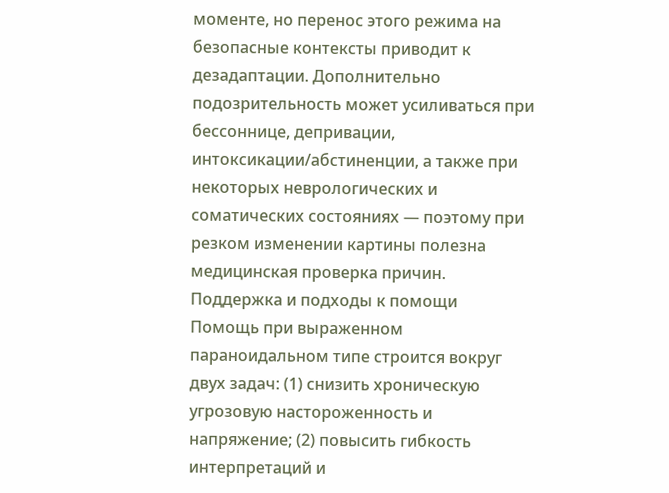моменте, но перенос этого режима на безопасные контексты приводит к дезадаптации. Дополнительно подозрительность может усиливаться при бессоннице, депривации, интоксикации/абстиненции, а также при некоторых неврологических и соматических состояниях — поэтому при резком изменении картины полезна медицинская проверка причин.
Поддержка и подходы к помощи
Помощь при выраженном параноидальном типе строится вокруг двух задач: (1) снизить хроническую угрозовую настороженность и напряжение; (2) повысить гибкость интерпретаций и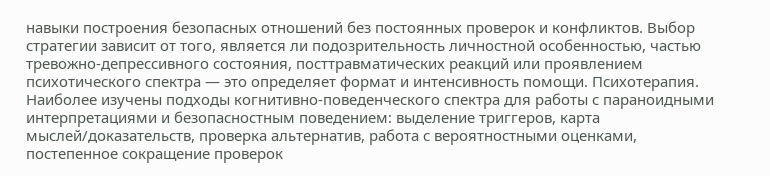навыки построения безопасных отношений без постоянных проверок и конфликтов. Выбор стратегии зависит от того, является ли подозрительность личностной особенностью, частью тревожно-депрессивного состояния, посттравматических реакций или проявлением психотического спектра — это определяет формат и интенсивность помощи. Психотерапия. Наиболее изучены подходы когнитивно-поведенческого спектра для работы с параноидными интерпретациями и безопасностным поведением: выделение триггеров, карта мыслей/доказательств, проверка альтернатив, работа с вероятностными оценками, постепенное сокращение проверок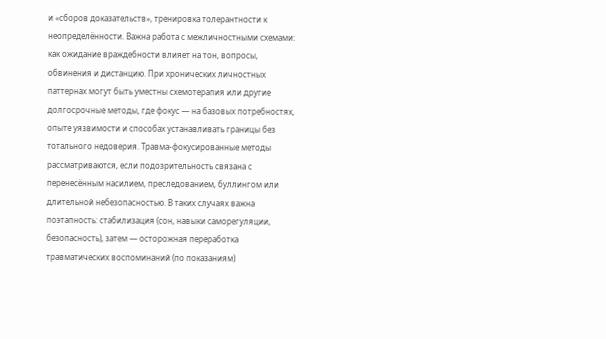и «сборов доказательств», тренировка толерантности к неопределённости. Важна работа с межличностными схемами: как ожидание враждебности влияет на тон, вопросы, обвинения и дистанцию. При хронических личностных паттернах могут быть уместны схемотерапия или другие долгосрочные методы, где фокус — на базовых потребностях, опыте уязвимости и способах устанавливать границы без тотального недоверия. Травма-фокусированные методы рассматриваются, если подозрительность связана с перенесённым насилием, преследованием, буллингом или длительной небезопасностью. В таких случаях важна поэтапность: стабилизация (сон, навыки саморегуляции, безопасность), затем — осторожная переработка травматических воспоминаний (по показаниям)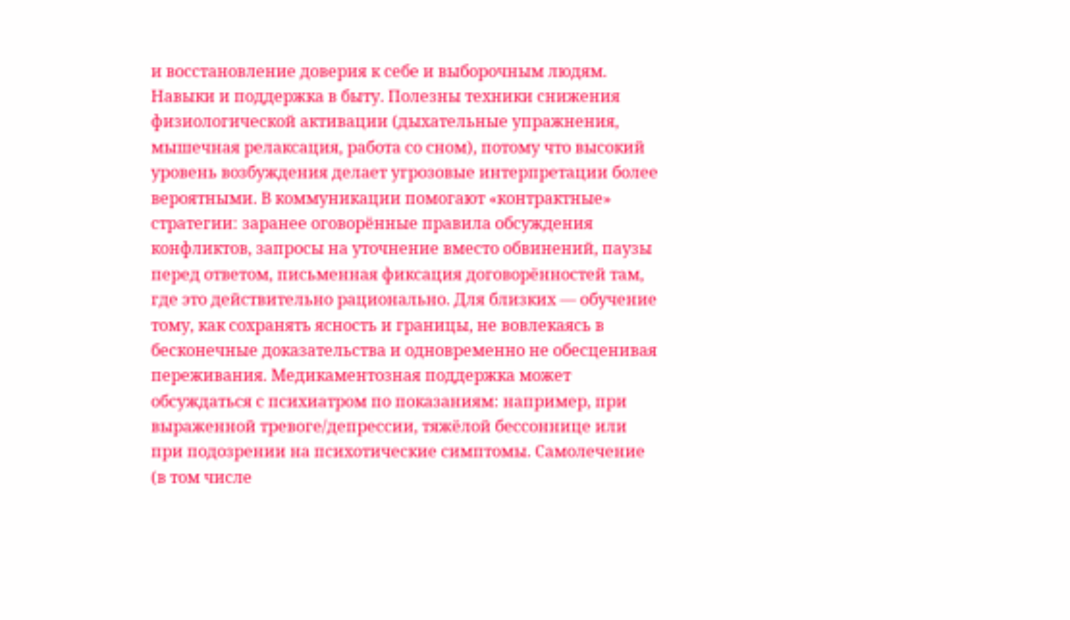и восстановление доверия к себе и выборочным людям. Навыки и поддержка в быту. Полезны техники снижения физиологической активации (дыхательные упражнения, мышечная релаксация, работа со сном), потому что высокий уровень возбуждения делает угрозовые интерпретации более вероятными. В коммуникации помогают «контрактные» стратегии: заранее оговорённые правила обсуждения конфликтов, запросы на уточнение вместо обвинений, паузы перед ответом, письменная фиксация договорённостей там, где это действительно рационально. Для близких — обучение тому, как сохранять ясность и границы, не вовлекаясь в бесконечные доказательства и одновременно не обесценивая переживания. Медикаментозная поддержка может обсуждаться с психиатром по показаниям: например, при выраженной тревоге/депрессии, тяжёлой бессоннице или при подозрении на психотические симптомы. Самолечение (в том числе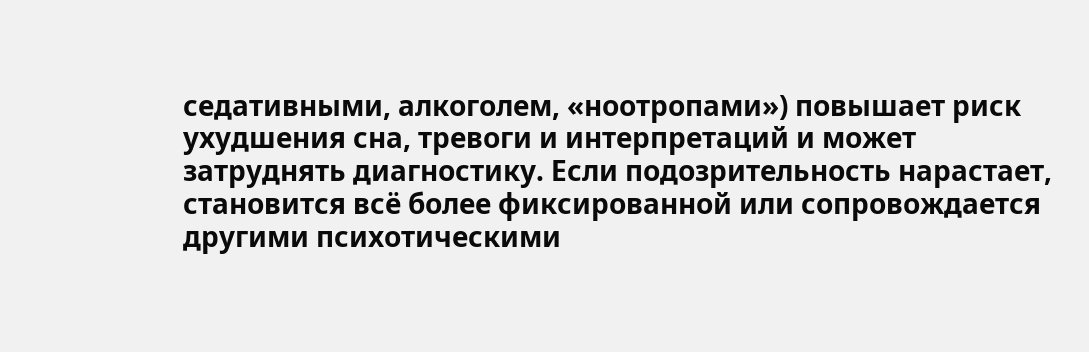седативными, алкоголем, «ноотропами») повышает риск ухудшения сна, тревоги и интерпретаций и может затруднять диагностику. Если подозрительность нарастает, становится всё более фиксированной или сопровождается другими психотическими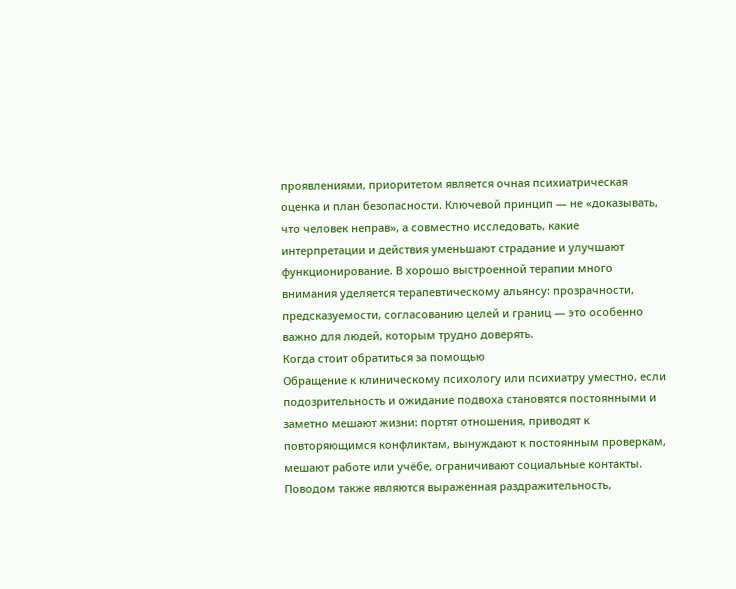проявлениями, приоритетом является очная психиатрическая оценка и план безопасности. Ключевой принцип — не «доказывать, что человек неправ», а совместно исследовать, какие интерпретации и действия уменьшают страдание и улучшают функционирование. В хорошо выстроенной терапии много внимания уделяется терапевтическому альянсу: прозрачности, предсказуемости, согласованию целей и границ — это особенно важно для людей, которым трудно доверять.
Когда стоит обратиться за помощью
Обращение к клиническому психологу или психиатру уместно, если подозрительность и ожидание подвоха становятся постоянными и заметно мешают жизни: портят отношения, приводят к повторяющимся конфликтам, вынуждают к постоянным проверкам, мешают работе или учёбе, ограничивают социальные контакты. Поводом также являются выраженная раздражительность,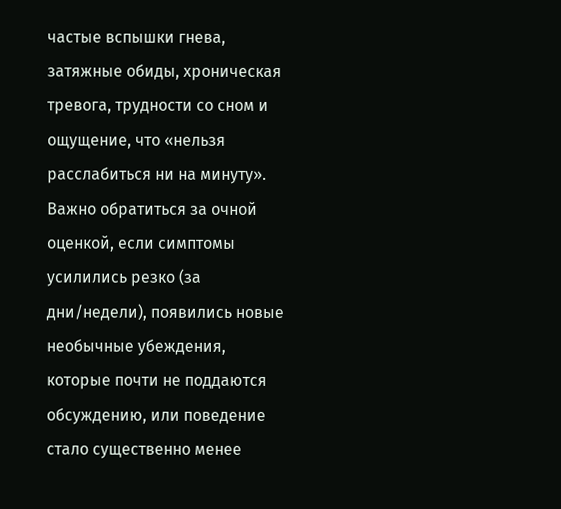частые вспышки гнева, затяжные обиды, хроническая тревога, трудности со сном и ощущение, что «нельзя расслабиться ни на минуту». Важно обратиться за очной оценкой, если симптомы усилились резко (за дни/недели), появились новые необычные убеждения, которые почти не поддаются обсуждению, или поведение стало существенно менее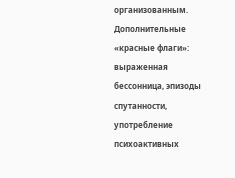организованным. Дополнительные «красные флаги»: выраженная бессонница, эпизоды спутанности, употребление психоактивных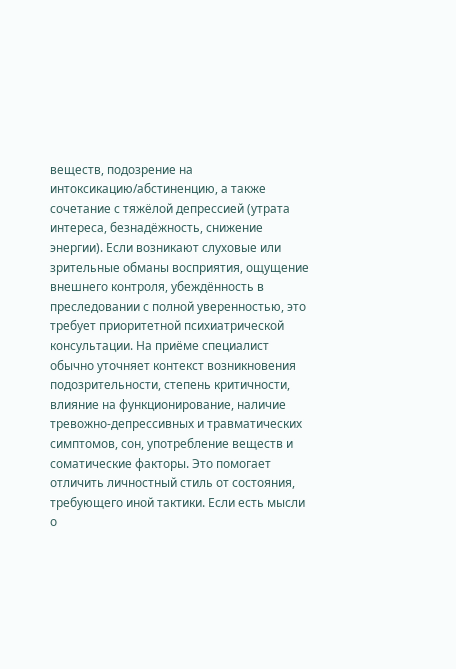веществ, подозрение на интоксикацию/абстиненцию, а также сочетание с тяжёлой депрессией (утрата интереса, безнадёжность, снижение энергии). Если возникают слуховые или зрительные обманы восприятия, ощущение внешнего контроля, убеждённость в преследовании с полной уверенностью, это требует приоритетной психиатрической консультации. На приёме специалист обычно уточняет контекст возникновения подозрительности, степень критичности, влияние на функционирование, наличие тревожно-депрессивных и травматических симптомов, сон, употребление веществ и соматические факторы. Это помогает отличить личностный стиль от состояния, требующего иной тактики. Если есть мысли о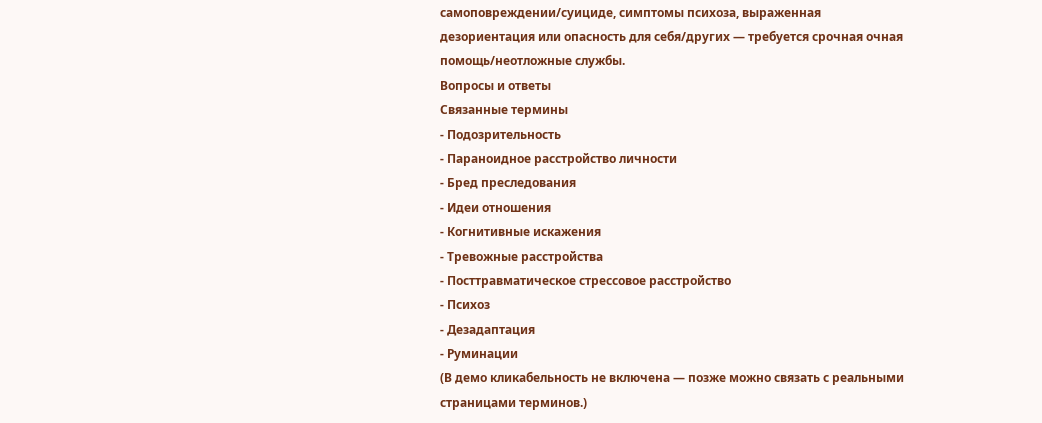самоповреждении/суициде, симптомы психоза, выраженная дезориентация или опасность для себя/других — требуется срочная очная помощь/неотложные службы.
Вопросы и ответы
Связанные термины
- Подозрительность
- Параноидное расстройство личности
- Бред преследования
- Идеи отношения
- Когнитивные искажения
- Тревожные расстройства
- Посттравматическое стрессовое расстройство
- Психоз
- Дезадаптация
- Руминации
(В демо кликабельность не включена — позже можно связать с реальными страницами терминов.)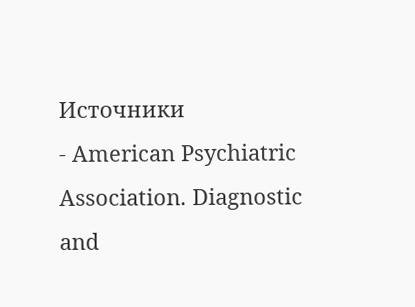Источники
- American Psychiatric Association. Diagnostic and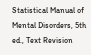Statistical Manual of Mental Disorders, 5th ed., Text Revision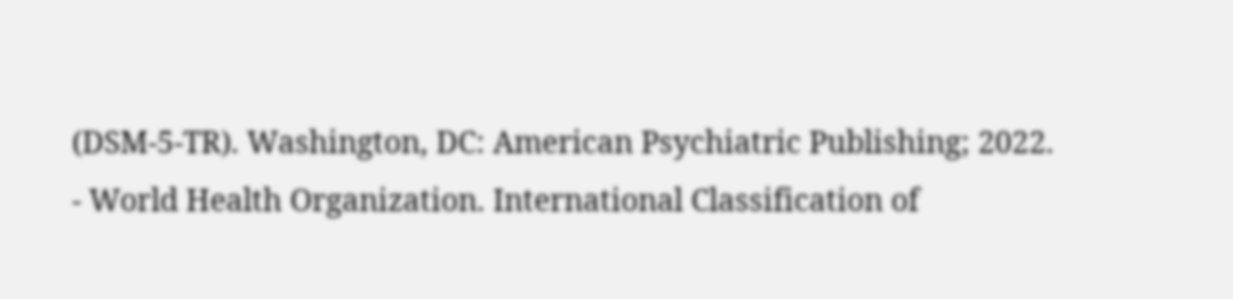(DSM-5-TR). Washington, DC: American Psychiatric Publishing; 2022.
- World Health Organization. International Classification of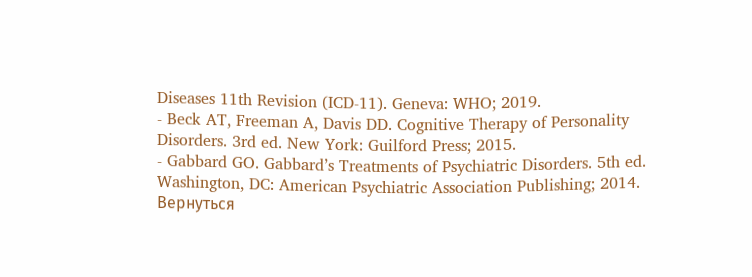Diseases 11th Revision (ICD-11). Geneva: WHO; 2019.
- Beck AT, Freeman A, Davis DD. Cognitive Therapy of Personality Disorders. 3rd ed. New York: Guilford Press; 2015.
- Gabbard GO. Gabbard’s Treatments of Psychiatric Disorders. 5th ed. Washington, DC: American Psychiatric Association Publishing; 2014.
Вернуться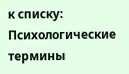к списку: Психологические термины